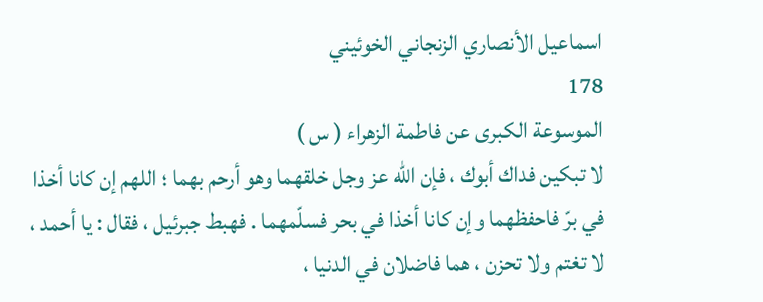اسماعيل الأنصاري الزنجاني الخوئيني
178
الموسوعة الكبرى عن فاطمة الزهراء ( س )
لا تبكين فداك أبوك ، فإن اللّه عز وجل خلقهما وهو أرحم بهما ؛ اللهم إن كانا أخذا في برّ فاحفظهما وإن كانا أخذا في بحر فسلّمهما . فهبط جبرئيل ، فقال : يا أحمد ، لا تغتم ولا تحزن ، هما فاضلان في الدنيا ،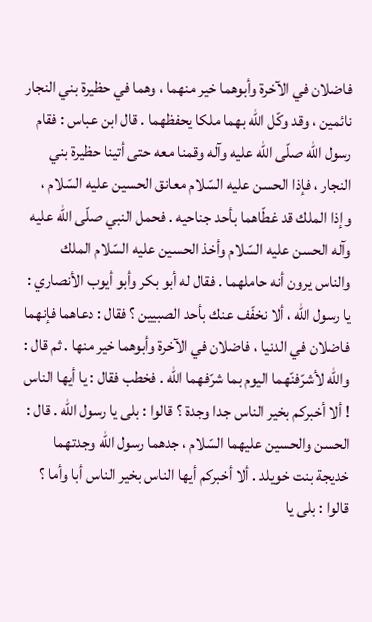فاضلان في الآخرة وأبوهما خير منهما ، وهما في حظيرة بني النجار نائمين ، وقد وكّل اللّه بهما ملكا يحفظهما . قال ابن عباس : فقام رسول اللّه صلّى اللّه عليه وآله وقمنا معه حتى أتينا حظيرة بني النجار ، فإذا الحسن عليه السّلام معانق الحسين عليه السّلام ، وإذا الملك قد غطّاهما بأحد جناحيه . فحمل النبي صلّى اللّه عليه وآله الحسن عليه السّلام وأخذ الحسين عليه السّلام الملك والناس يرون أنه حاملهما . فقال له أبو بكر وأبو أيوب الأنصاري : يا رسول اللّه ، ألا نخفّف عنك بأحد الصبيين ؟ فقال : دعاهما فإنهما فاضلان في الدنيا ، فاضلان في الآخرة وأبوهما خير منها . ثم قال : واللّه لأشرّفنّهما اليوم بما شرّفهما اللّه . فخطب فقال : يا أيها الناس ! ألا أخبركم بخير الناس جدا وجدة ؟ قالوا : بلى يا رسول اللّه . قال : الحسن والحسين عليهما السّلام ، جدهما رسول اللّه وجدتهما خديجة بنت خويلد . ألا أخبركم أيها الناس بخير الناس أبا وأما ؟ قالوا : بلى يا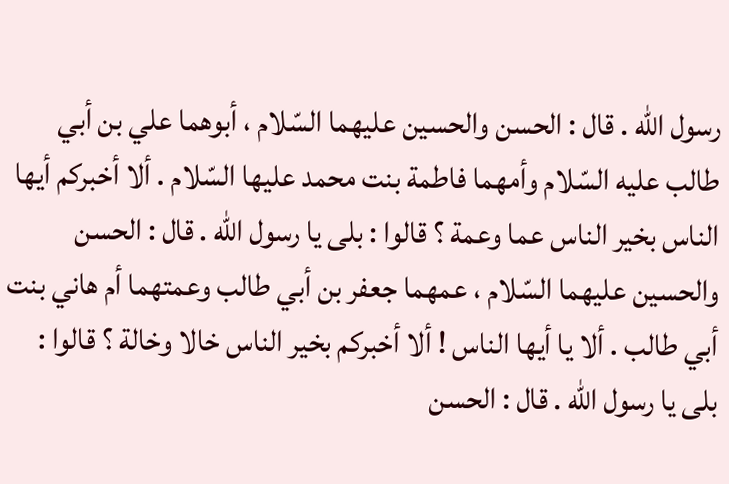رسول اللّه . قال : الحسن والحسين عليهما السّلام ، أبوهما علي بن أبي طالب عليه السّلام وأمهما فاطمة بنت محمد عليها السّلام . ألا أخبركم أيها الناس بخير الناس عما وعمة ؟ قالوا : بلى يا رسول اللّه . قال : الحسن والحسين عليهما السّلام ، عمهما جعفر بن أبي طالب وعمتهما أم هاني بنت أبي طالب . ألا يا أيها الناس ! ألا أخبركم بخير الناس خالا وخالة ؟ قالوا : بلى يا رسول اللّه . قال : الحسن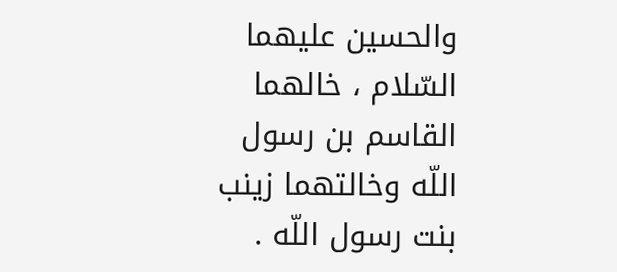والحسين عليهما السّلام ، خالهما القاسم بن رسول اللّه وخالتهما زينب بنت رسول اللّه .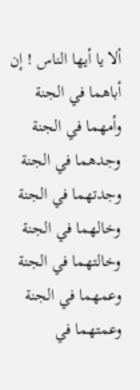ألا يا أيها الناس ! إن أباهما في الجنة وأمهما في الجنة وجدهما في الجنة وجدتهما في الجنة وخالهما في الجنة وخالتهما في الجنة وعمهما في الجنة وعمتهما في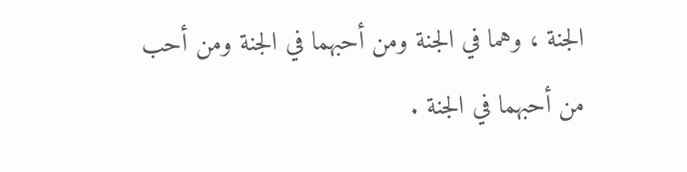الجنة ، وهما في الجنة ومن أحبهما في الجنة ومن أحب من أحبهما في الجنة .